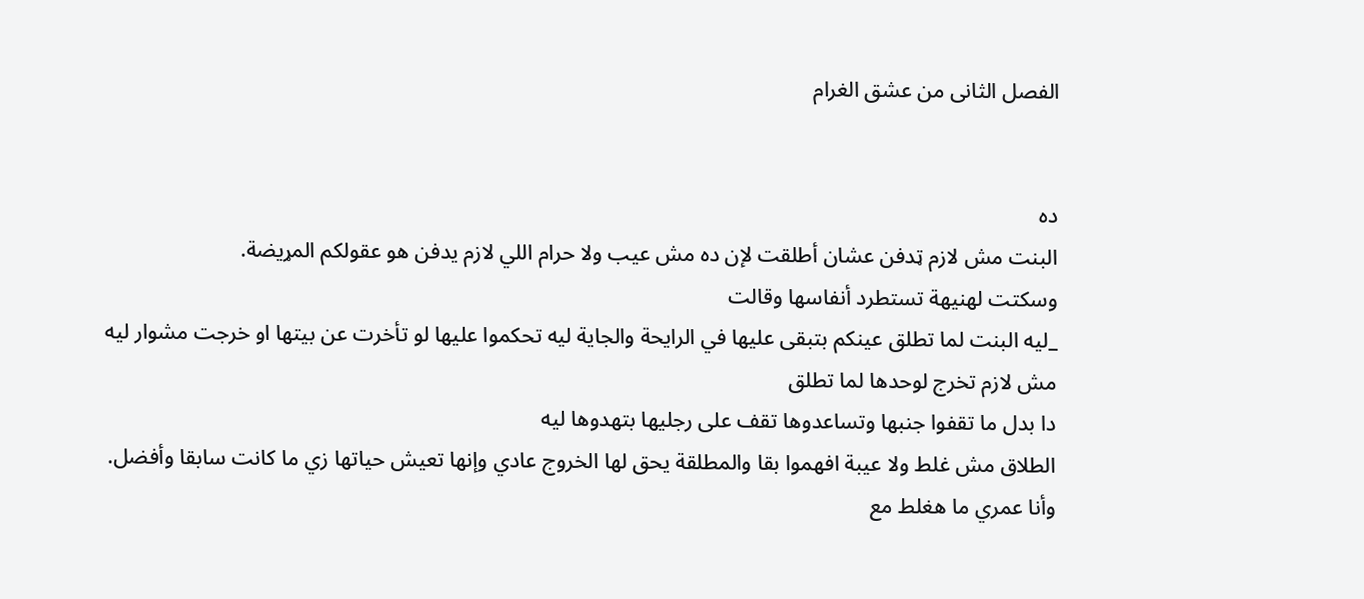الفصل الثانى من عشق الغرام


ده
البنت مش لازم ټدفن عشان أطلقت لإن ده مش عيب ولا حرام اللي لازم يدفن هو عقولكم المړيضة.
وسكتت لهنيهة تستطرد أنفاسها وقالت
_ليه البنت لما تطلق عينكم بتبقى عليها في الرايحة والجاية ليه تحكموا عليها لو تأخرت عن بيتها او خرجت مشوار ليه مش لازم تخرج لوحدها لما تطلق
دا بدل ما تقفوا جنبها وتساعدوها تقف على رجليها بتهدوها ليه
الطلاق مش غلط ولا عيبة افهموا بقا والمطلقة يحق لها الخروج عادي وإنها تعيش حياتها زي ما كانت سابقا وأفضل.
وأنا عمري ما هغلط مع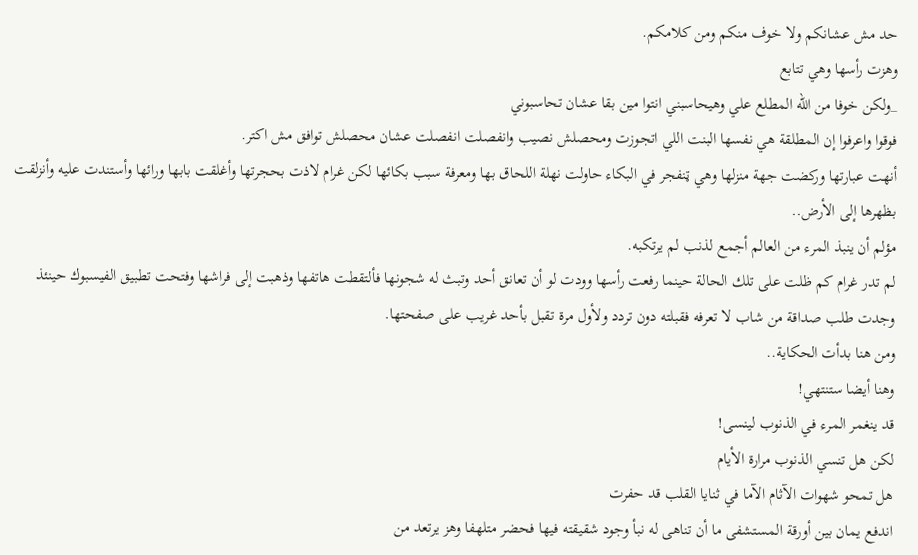حد مش عشانكم ولا خوف منكم ومن كلامكم.
وهزت رأسها وهي تتابع
_ولكن خوفا من الله المطلع علي وهيحاسبني انتوا مين بقا عشان تحاسبوني
فوقوا واعرفوا إن المطلقة هي نفسها البنت اللي اتجوزت ومحصلش نصيب وانفصلت انفصلت عشان محصلش توافق مش اكتر.
أنهت عبارتها وركضت جهة منزلها وهي ټنفجر في البكاء حاولت نهلة اللحاق بها ومعرفة سبب بكائها لكن غرام لاذت بحجرتها وأغلقت بابها ورائها وأستندت عليه وأنزلقت بظهرها إلى الأرض..
مؤلم أن ينبذ المرء من العالم أجمع لذنب لم يرتكبه.
لم تدر غرام كم ظلت على تلك الحالة حينما رفعت رأسها وودت لو أن تعانق أحد وتبث له شجونها فألتقطت هاتفها وذهبت إلى فراشها وفتحت تطبيق الفيسبوك حينئذ وجدت طلب صداقة من شاب لا تعرفه فقبلته دون تردد ولأول مرة تقبل بأحد غريب على صفحتها.
ومن هنا بدأت الحكاية..
وهنا أيضا ستنتهي!
قد ينغمر المرء في الذنوب لينسى!
لكن هل تنسي الذنوب مرارة الأيام
هل تمحو شهوات الآثام الآما في ثنايا القلب قد حفرت
اندفع يمان بين أورقة المستشفى ما أن تناهى له نبأ وجود شقيقته فيها فحضر متلهفا وهز يرتعد من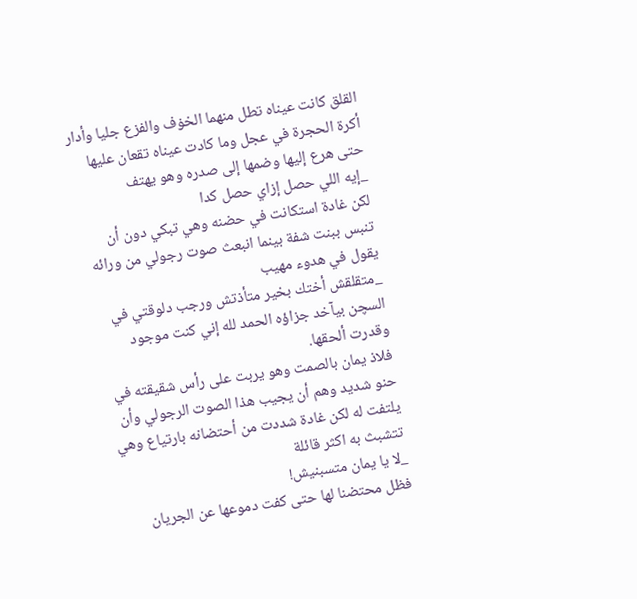القلق كانت عيناه تطل منهما الخۏف والفزع جليا وأدار أكرة الحجرة في عجل وما كادت عيناه تقعان عليها حتى هرع إليها وضمھا إلى صدره وهو يهتف
_إيه اللي حصل إزاي حصل كدا
لكن غادة استكانت في حضنه وهي تبكي دون أن تنبس ببنت شفة بينما انبعث صوت رجولي من ورائه يقول في هدوء مهيب
_متقلقش أختك بخير متأذتش ورجب دلوقتي في السچن بيآخد جزاؤه الحمد لله إني كنت موجود وقدرت ألحقها.
فلاذ يمان بالصمت وهو يربت على رأس شقيقته في حنو شديد وهم أن يجيب هذا الصوت الرجولي وأن يلتفت له لكن غادة شددت من أحتضانه بارتياع وهي تتشبث به اكثر قائلة
_لا يا يمان متسبنيش!
فظل محتضنا لها حتى كفت دموعها عن الجريان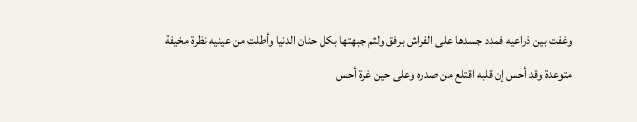وغفت بين ذراعيه فمدد جسدها على الفراش برفق ولثم جبهتها بكل حنان الدنيا وأطلت من عينيه نظرة مخيفة متوعدة وقد أحس إن قلبه اقتلع من صدره وعلى حين غرة أحس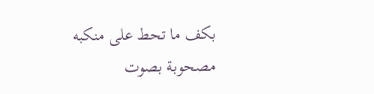بكف ما تحط على منكبه مصحوبة بصوت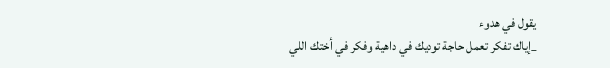يقول في هدوء
_إياك تفكر تعمل حاجة توديك في داهية وفكر في أختك اللي